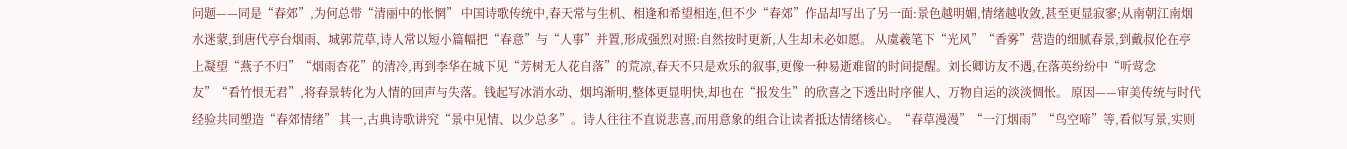问题——同是“春郊”,为何总带“清丽中的怅惘” 中国诗歌传统中,春天常与生机、相逢和希望相连,但不少“春郊”作品却写出了另一面:景色越明媚,情绪越收敛,甚至更显寂寥;从南朝江南烟水迷蒙,到唐代亭台烟雨、城郭荒草,诗人常以短小篇幅把“春意”与“人事”并置,形成强烈对照:自然按时更新,人生却未必如愿。 从虞羲笔下“光风”“香雾”营造的细腻春景,到戴叔伦在亭上凝望“燕子不归”“烟雨杏花”的清冷,再到李华在城下见“芳树无人花自落”的荒凉,春天不只是欢乐的叙事,更像一种易逝难留的时间提醒。刘长卿访友不遇,在落英纷纷中“听莺念友”“看竹恨无君”,将春景转化为人情的回声与失落。钱起写冰消水动、烟坞渐明,整体更显明快,却也在“报发生”的欣喜之下透出时序催人、万物自运的淡淡惆怅。 原因——审美传统与时代经验共同塑造“春郊情绪” 其一,古典诗歌讲究“景中见情、以少总多”。诗人往往不直说悲喜,而用意象的组合让读者抵达情绪核心。“春草漫漫”“一汀烟雨”“鸟空啼”等,看似写景,实则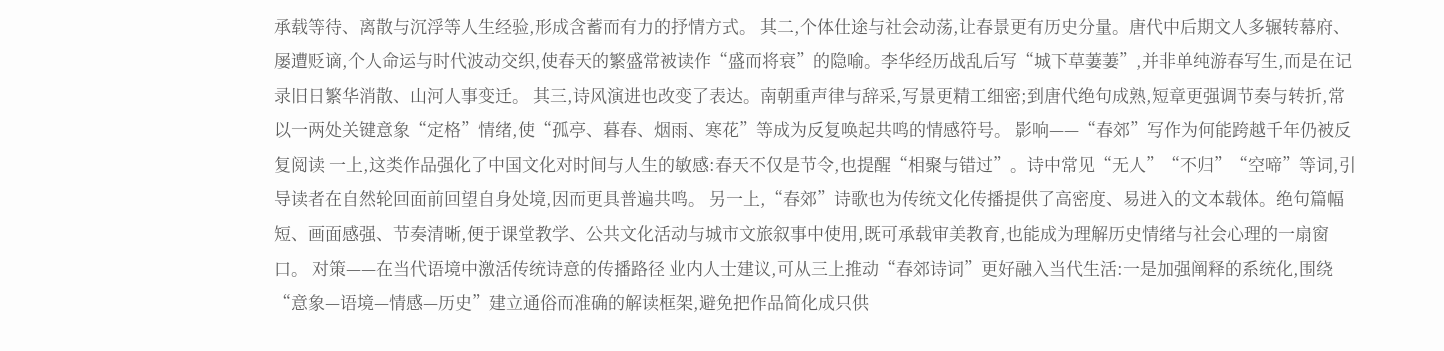承载等待、离散与沉浮等人生经验,形成含蓄而有力的抒情方式。 其二,个体仕途与社会动荡,让春景更有历史分量。唐代中后期文人多辗转幕府、屡遭贬谪,个人命运与时代波动交织,使春天的繁盛常被读作“盛而将衰”的隐喻。李华经历战乱后写“城下草萋萋”,并非单纯游春写生,而是在记录旧日繁华消散、山河人事变迁。 其三,诗风演进也改变了表达。南朝重声律与辞采,写景更精工细密;到唐代绝句成熟,短章更强调节奏与转折,常以一两处关键意象“定格”情绪,使“孤亭、暮春、烟雨、寒花”等成为反复唤起共鸣的情感符号。 影响——“春郊”写作为何能跨越千年仍被反复阅读 一上,这类作品强化了中国文化对时间与人生的敏感:春天不仅是节令,也提醒“相聚与错过”。诗中常见“无人”“不归”“空啼”等词,引导读者在自然轮回面前回望自身处境,因而更具普遍共鸣。 另一上,“春郊”诗歌也为传统文化传播提供了高密度、易进入的文本载体。绝句篇幅短、画面感强、节奏清晰,便于课堂教学、公共文化活动与城市文旅叙事中使用,既可承载审美教育,也能成为理解历史情绪与社会心理的一扇窗口。 对策——在当代语境中激活传统诗意的传播路径 业内人士建议,可从三上推动“春郊诗词”更好融入当代生活:一是加强阐释的系统化,围绕“意象—语境—情感—历史”建立通俗而准确的解读框架,避免把作品简化成只供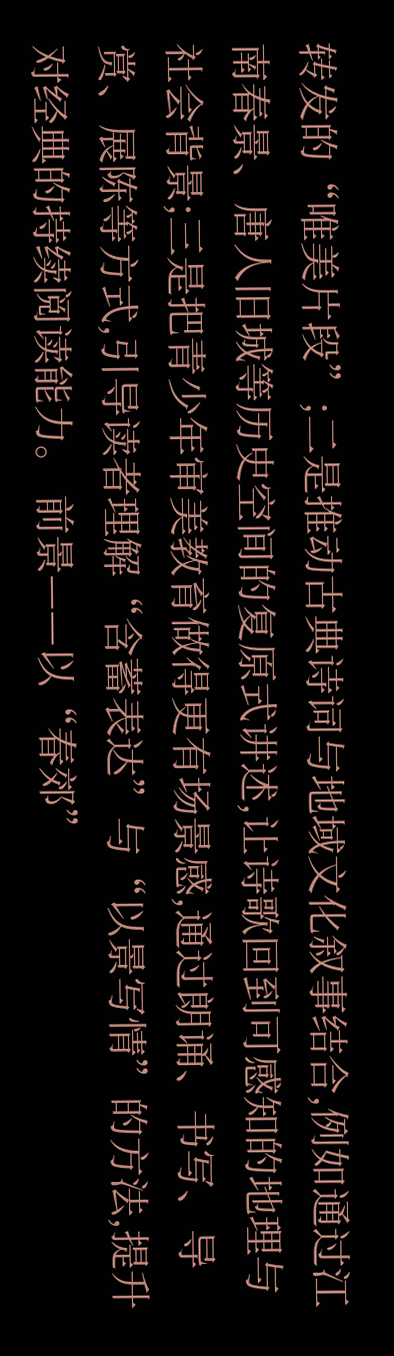转发的“唯美片段”;二是推动古典诗词与地域文化叙事结合,例如通过江南春景、唐人旧城等历史空间的复原式讲述,让诗歌回到可感知的地理与社会背景;三是把青少年审美教育做得更有场景感,通过朗诵、书写、导赏、展陈等方式,引导读者理解“含蓄表达”与“以景写情”的方法,提升对经典的持续阅读能力。 前景——以“春郊”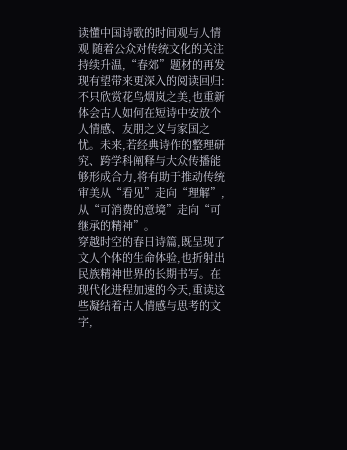读懂中国诗歌的时间观与人情观 随着公众对传统文化的关注持续升温,“春郊”题材的再发现有望带来更深入的阅读回归:不只欣赏花鸟烟岚之美,也重新体会古人如何在短诗中安放个人情感、友朋之义与家国之忧。未来,若经典诗作的整理研究、跨学科阐释与大众传播能够形成合力,将有助于推动传统审美从“看见”走向“理解”,从“可消费的意境”走向“可继承的精神”。
穿越时空的春日诗篇,既呈现了文人个体的生命体验,也折射出民族精神世界的长期书写。在现代化进程加速的今天,重读这些凝结着古人情感与思考的文字,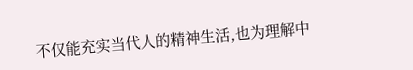不仅能充实当代人的精神生活,也为理解中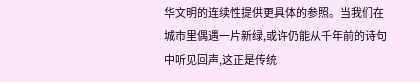华文明的连续性提供更具体的参照。当我们在城市里偶遇一片新绿,或许仍能从千年前的诗句中听见回声,这正是传统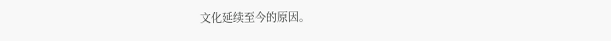文化延续至今的原因。